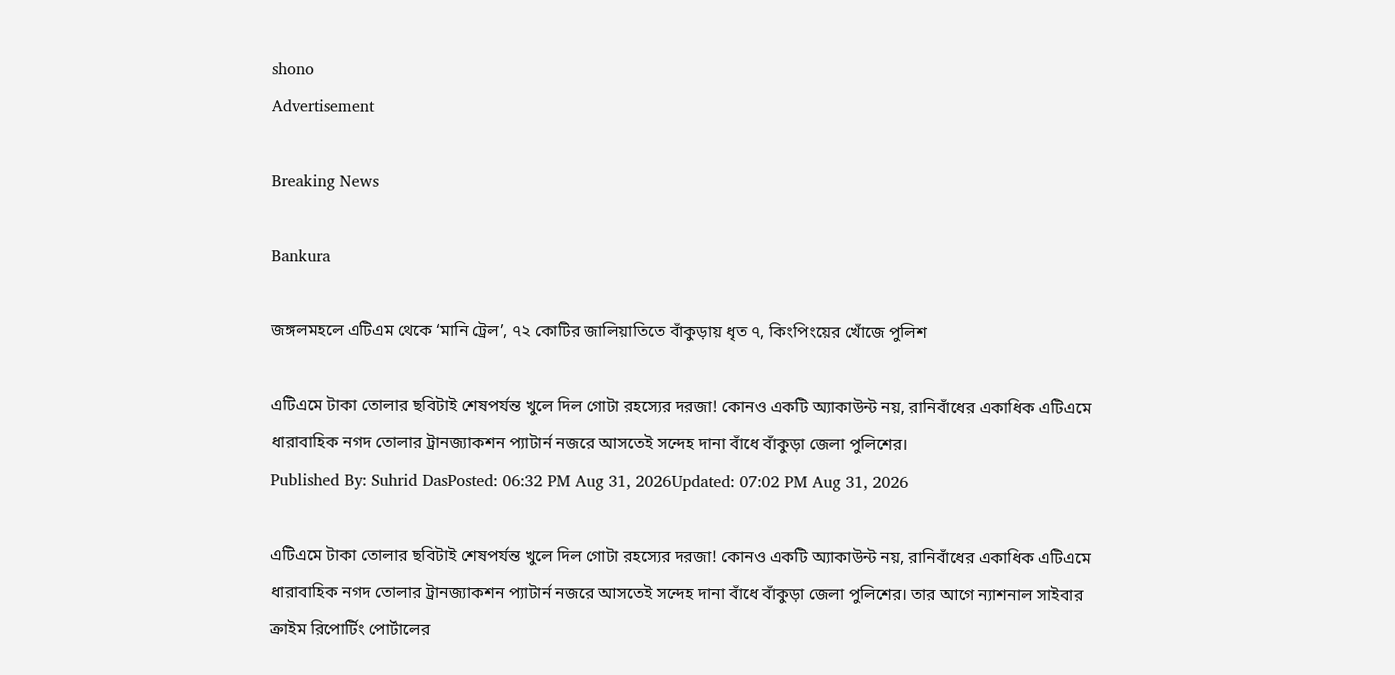shono
Advertisement

Breaking News

Bankura

জঙ্গলমহলে এটিএম থেকে ‘মানি ট্রেল’, ৭২ কোটির জালিয়াতিতে বাঁকুড়ায় ধৃত ৭, কিংপিংয়ের খোঁজে পুলিশ

এটিএমে টাকা তোলার ছবিটাই শেষপর্যন্ত খুলে দিল গোটা রহস্যের দরজা! কোনও একটি অ্যাকাউন্ট নয়, রানিবাঁধের একাধিক এটিএমে ধারাবাহিক নগদ তোলার ট্রানজ্যাকশন প্যাটার্ন নজরে আসতেই সন্দেহ দানা বাঁধে বাঁকুড়া জেলা পুলিশের।
Published By: Suhrid DasPosted: 06:32 PM Aug 31, 2026Updated: 07:02 PM Aug 31, 2026

এটিএমে টাকা তোলার ছবিটাই শেষপর্যন্ত খুলে দিল গোটা রহস্যের দরজা! কোনও একটি অ্যাকাউন্ট নয়, রানিবাঁধের একাধিক এটিএমে ধারাবাহিক নগদ তোলার ট্রানজ্যাকশন প্যাটার্ন নজরে আসতেই সন্দেহ দানা বাঁধে বাঁকুড়া জেলা পুলিশের। তার আগে ন্যাশনাল সাইবার ক্রাইম রিপোর্টিং পোর্টালের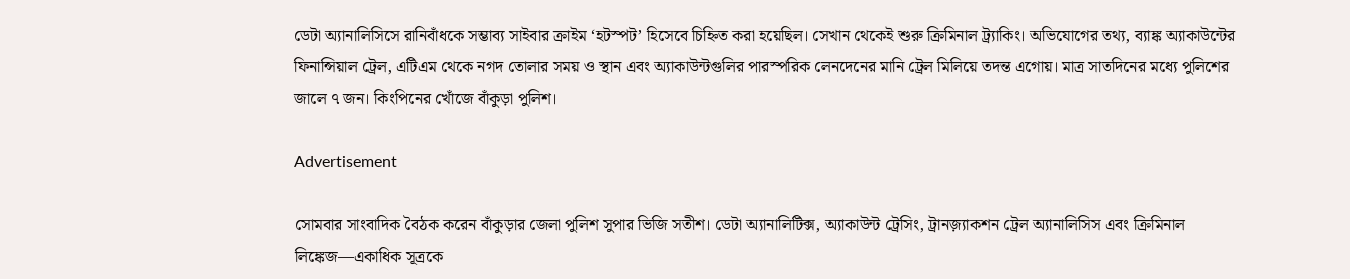ডেটা অ্যানালিসিসে রানিবাঁধকে সম্ভাব্য সাইবার ক্রাইম ‘হটস্পট’ হিসেবে চিহ্নিত করা হয়েছিল। সেখান থেকেই শুরু ক্রিমিনাল ট্র্যাকিং। অভিযোগের তথ্য, ব্যাঙ্ক অ্যাকাউন্টের ফিনান্সিয়াল ট্রেল, এটিএম থেকে নগদ তোলার সময় ও স্থান এবং অ্যাকাউন্টগুলির পারস্পরিক লেনদেনের মানি ট্রেল মিলিয়ে তদন্ত এগোয়। মাত্র সাতদিনের মধ্যে পুলিশের জালে ৭ জন। কিংপিনের খোঁজে বাঁকুড়া পুলিশ।

Advertisement

সোমবার সাংবাদিক বৈঠক করেন বাঁকুড়ার জেলা পুলিশ সুপার ভিজি সতীশ। ডেটা অ্যানালিটিক্স, অ্যাকাউন্ট ট্রেসিং, ট্রানজ়্যাকশন ট্রেল অ্যানালিসিস এবং ক্রিমিনাল লিঙ্কেজ—একাধিক সূত্রকে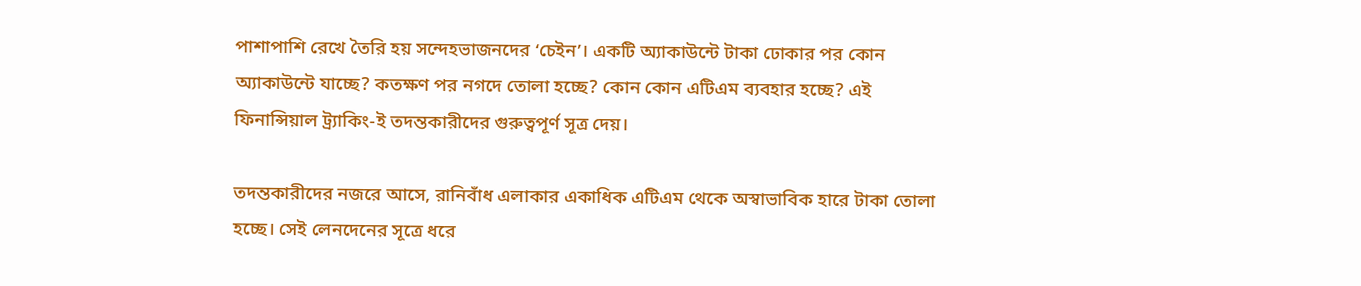পাশাপাশি রেখে তৈরি হয় সন্দেহভাজনদের ‘চেইন’। একটি অ্যাকাউন্টে টাকা ঢোকার পর কোন অ্যাকাউন্টে যাচ্ছে? কতক্ষণ পর নগদে তোলা হচ্ছে? কোন কোন এটিএম ব্যবহার হচ্ছে? এই ফিনান্সিয়াল ট্র্যাকিং-ই তদন্তকারীদের গুরুত্বপূর্ণ সূত্র দেয়।

তদন্তকারীদের নজরে আসে, রানিবাঁধ এলাকার একাধিক এটিএম থেকে অস্বাভাবিক হারে টাকা তোলা হচ্ছে। সেই লেনদেনের সূত্রে ধরে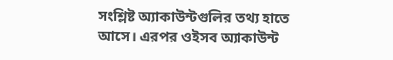সংশ্লিষ্ট অ্যাকাউন্টগুলির তথ্য হাতে আসে। এরপর ওইসব অ্যাকাউন্ট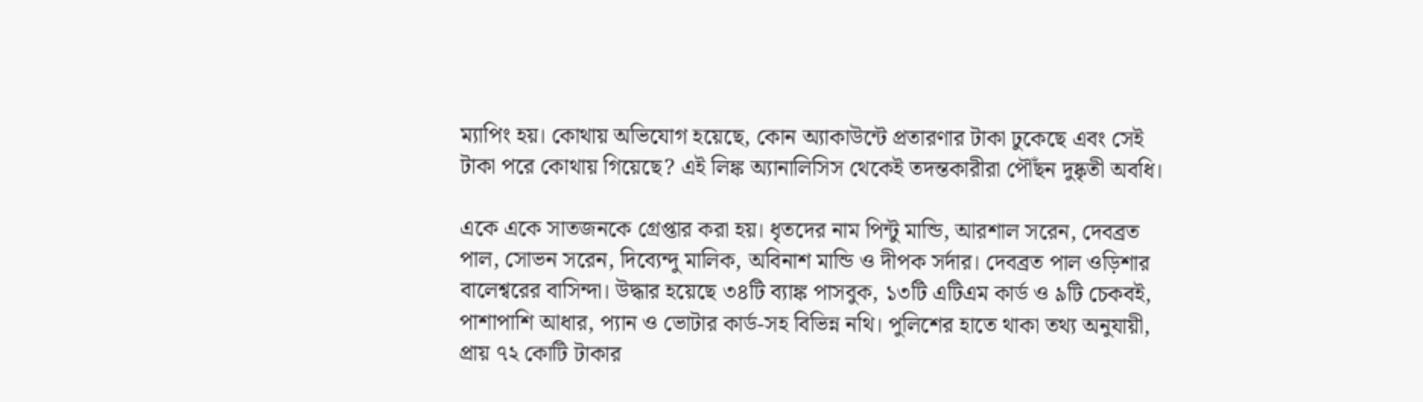ম্যাপিং হয়। কোথায় অভিযোগ হয়েছে, কোন অ্যাকাউন্টে প্রতারণার টাকা ঢুকেছে এবং সেই টাকা পরে কোথায় গিয়েছে? এই লিঙ্ক অ্যানালিসিস থেকেই তদন্তকারীরা পৌঁছন দুষ্কৃতী অবধি।

একে একে সাতজনকে গ্রেপ্তার করা হয়। ধৃতদের নাম পিন্টু মান্ডি, আরশাল সরেন, দেবব্রত পাল, সোভন সরেন, দিব্যেন্দু মালিক, অবিনাশ মান্ডি ও দীপক সর্দার। দেবব্রত পাল ওড়িশার বালেশ্বরের বাসিন্দা। উদ্ধার হয়েছে ৩৪টি ব্যাঙ্ক পাসবুক, ১৩টি এটিএম কার্ড ও ৯টি চেকবই, পাশাপাশি আধার, প্যান ও ভোটার কার্ড-সহ বিভিন্ন নথি। পুলিশের হাতে থাকা তথ্য অনুযায়ী, প্রায় ৭২ কোটি টাকার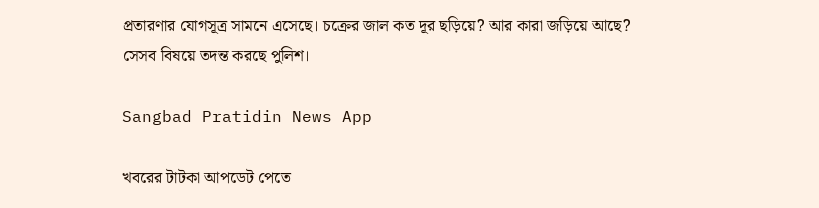প্রতারণার যোগসূত্র সামনে এসেছে। চক্রের জাল কত দূর ছড়িয়ে? আর কারা জড়িয়ে আছে? সেসব বিষয়ে তদন্ত করছে পুলিশ।

Sangbad Pratidin News App

খবরের টাটকা আপডেট পেতে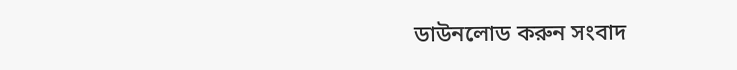ডাউনলোড করুন সংবাদ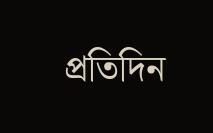প্রতিদিন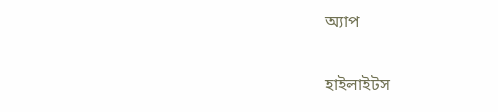অ্যাপ

হাইলাইটস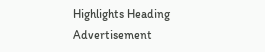Highlights Heading
Advertisement